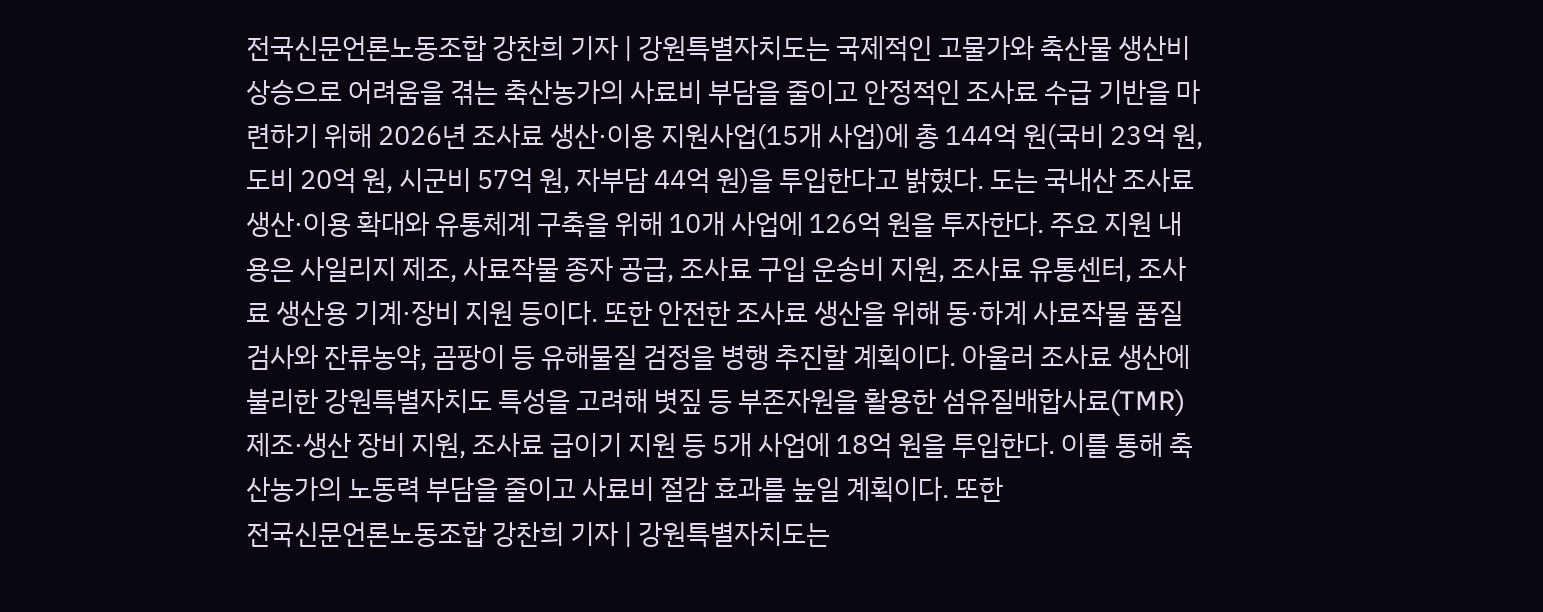전국신문언론노동조합 강찬희 기자 | 강원특별자치도는 국제적인 고물가와 축산물 생산비 상승으로 어려움을 겪는 축산농가의 사료비 부담을 줄이고 안정적인 조사료 수급 기반을 마련하기 위해 2026년 조사료 생산·이용 지원사업(15개 사업)에 총 144억 원(국비 23억 원, 도비 20억 원, 시군비 57억 원, 자부담 44억 원)을 투입한다고 밝혔다. 도는 국내산 조사료 생산·이용 확대와 유통체계 구축을 위해 10개 사업에 126억 원을 투자한다. 주요 지원 내용은 사일리지 제조, 사료작물 종자 공급, 조사료 구입 운송비 지원, 조사료 유통센터, 조사료 생산용 기계·장비 지원 등이다. 또한 안전한 조사료 생산을 위해 동·하계 사료작물 품질 검사와 잔류농약, 곰팡이 등 유해물질 검정을 병행 추진할 계획이다. 아울러 조사료 생산에 불리한 강원특별자치도 특성을 고려해 볏짚 등 부존자원을 활용한 섬유질배합사료(TMR) 제조·생산 장비 지원, 조사료 급이기 지원 등 5개 사업에 18억 원을 투입한다. 이를 통해 축산농가의 노동력 부담을 줄이고 사료비 절감 효과를 높일 계획이다. 또한
전국신문언론노동조합 강찬희 기자 | 강원특별자치도는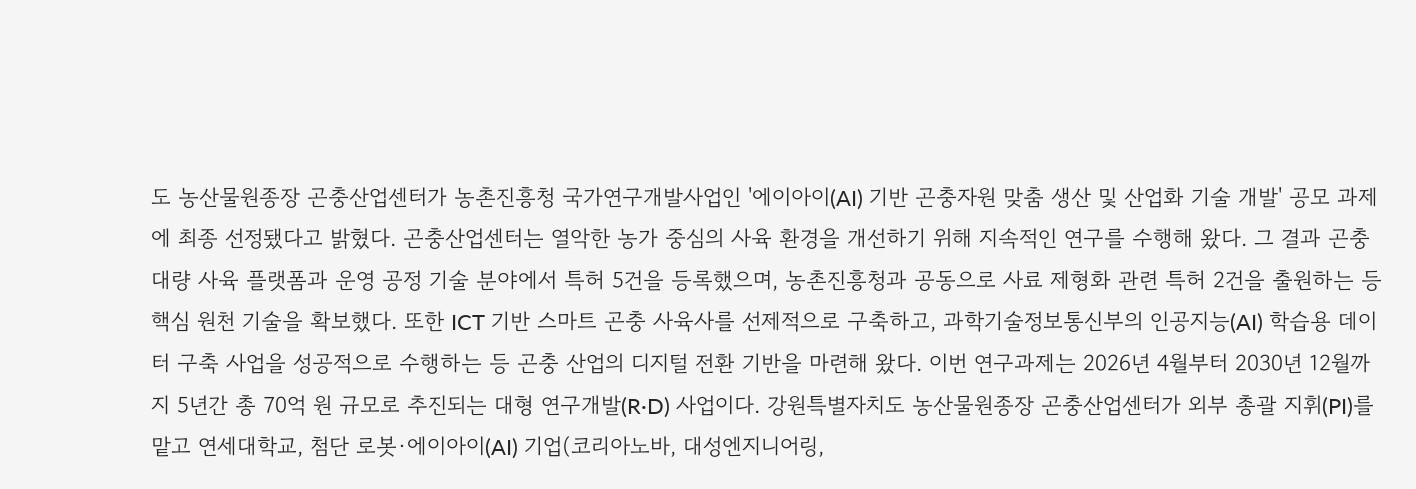도 농산물원종장 곤충산업센터가 농촌진흥청 국가연구개발사업인 '에이아이(AI) 기반 곤충자원 맞춤 생산 및 산업화 기술 개발' 공모 과제에 최종 선정됐다고 밝혔다. 곤충산업센터는 열악한 농가 중심의 사육 환경을 개선하기 위해 지속적인 연구를 수행해 왔다. 그 결과 곤충 대량 사육 플랫폼과 운영 공정 기술 분야에서 특허 5건을 등록했으며, 농촌진흥청과 공동으로 사료 제형화 관련 특허 2건을 출원하는 등 핵심 원천 기술을 확보했다. 또한 ICT 기반 스마트 곤충 사육사를 선제적으로 구축하고, 과학기술정보통신부의 인공지능(AI) 학습용 데이터 구축 사업을 성공적으로 수행하는 등 곤충 산업의 디지털 전환 기반을 마련해 왔다. 이번 연구과제는 2026년 4월부터 2030년 12월까지 5년간 총 70억 원 규모로 추진되는 대형 연구개발(R·D) 사업이다. 강원특별자치도 농산물원종장 곤충산업센터가 외부 총괄 지휘(PI)를 맡고 연세대학교, 첨단 로봇·에이아이(AI) 기업(코리아노바, 대성엔지니어링,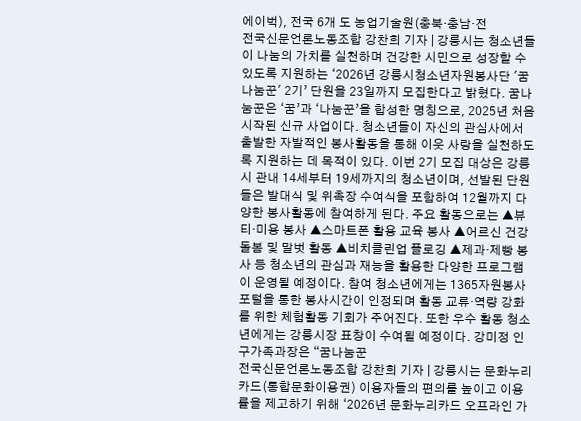에이벅), 전국 6개 도 농업기술원(충북·충남·전
전국신문언론노동조합 강찬희 기자 | 강릉시는 청소년들이 나눔의 가치를 실천하며 건강한 시민으로 성장할 수 있도록 지원하는 ‘2026년 강릉시청소년자원봉사단 '꿈나눔꾼' 2기’ 단원을 23일까지 모집한다고 밝혔다. 꿈나눔꾼은 ‘꿈’과 ‘나눔꾼’을 합성한 명칭으로, 2025년 처음 시작된 신규 사업이다. 청소년들이 자신의 관심사에서 출발한 자발적인 봉사활동을 통해 이웃 사랑을 실천하도록 지원하는 데 목적이 있다. 이번 2기 모집 대상은 강릉시 관내 14세부터 19세까지의 청소년이며, 선발된 단원들은 발대식 및 위촉장 수여식을 포함하여 12월까지 다양한 봉사활동에 참여하게 된다. 주요 활동으로는 ▲뷰티·미용 봉사 ▲스마트폰 활용 교육 봉사 ▲어르신 건강 돌봄 및 말벗 활동 ▲비치클린업 플로깅 ▲제과·제빵 봉사 등 청소년의 관심과 재능을 활용한 다양한 프로그램이 운영될 예정이다. 참여 청소년에게는 1365자원봉사포털을 통한 봉사시간이 인정되며 활동 교류·역량 강화를 위한 체험활동 기회가 주어진다. 또한 우수 활동 청소년에게는 강릉시장 표창이 수여될 예정이다. 강미정 인구가족과장은 “꿈나눔꾼
전국신문언론노동조합 강찬희 기자 | 강릉시는 문화누리카드(통합문화이용권) 이용자들의 편의를 높이고 이용률을 제고하기 위해 ‘2026년 문화누리카드 오프라인 가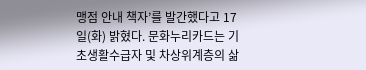맹점 안내 책자’를 발간했다고 17일(화) 밝혔다. 문화누리카드는 기초생활수급자 및 차상위계층의 삶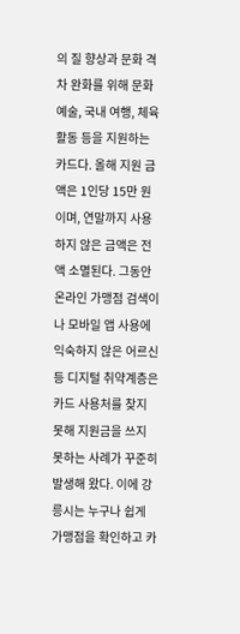의 질 향상과 문화 격차 완화를 위해 문화예술, 국내 여행, 체육활동 등을 지원하는 카드다. 올해 지원 금액은 1인당 15만 원이며, 연말까지 사용하지 않은 금액은 전액 소멸된다. 그동안 온라인 가맹점 검색이나 모바일 앱 사용에 익숙하지 않은 어르신 등 디지털 취약계층은 카드 사용처를 찾지 못해 지원금을 쓰지 못하는 사례가 꾸준히 발생해 왔다. 이에 강릉시는 누구나 쉽게 가맹점을 확인하고 카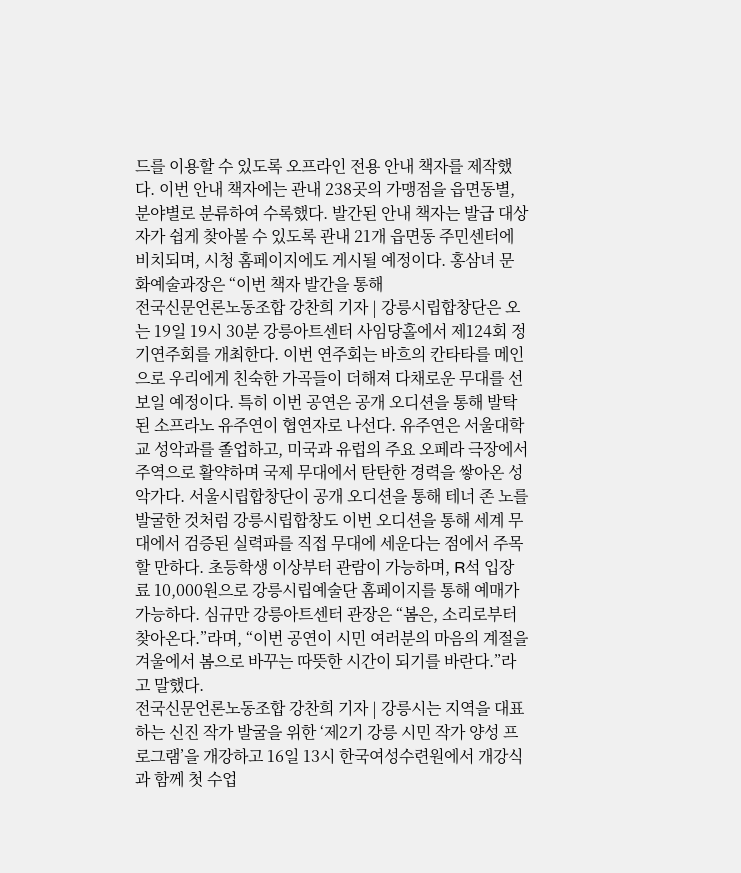드를 이용할 수 있도록 오프라인 전용 안내 책자를 제작했다. 이번 안내 책자에는 관내 238곳의 가맹점을 읍면동별, 분야별로 분류하여 수록했다. 발간된 안내 책자는 발급 대상자가 쉽게 찾아볼 수 있도록 관내 21개 읍면동 주민센터에 비치되며, 시청 홈페이지에도 게시될 예정이다. 홍삼녀 문화예술과장은 “이번 책자 발간을 통해
전국신문언론노동조합 강찬희 기자 | 강릉시립합창단은 오는 19일 19시 30분 강릉아트센터 사임당홀에서 제124회 정기연주회를 개최한다. 이번 연주회는 바흐의 칸타타를 메인으로 우리에게 친숙한 가곡들이 더해져 다채로운 무대를 선보일 예정이다. 특히 이번 공연은 공개 오디션을 통해 발탁된 소프라노 유주연이 협연자로 나선다. 유주연은 서울대학교 성악과를 졸업하고, 미국과 유럽의 주요 오페라 극장에서 주역으로 활약하며 국제 무대에서 탄탄한 경력을 쌓아온 성악가다. 서울시립합창단이 공개 오디션을 통해 테너 존 노를 발굴한 것처럼 강릉시립합창도 이번 오디션을 통해 세계 무대에서 검증된 실력파를 직접 무대에 세운다는 점에서 주목할 만하다. 초등학생 이상부터 관람이 가능하며, R석 입장료 10,000원으로 강릉시립예술단 홈페이지를 통해 예매가 가능하다. 심규만 강릉아트센터 관장은 “봄은, 소리로부터 찾아온다.”라며, “이번 공연이 시민 여러분의 마음의 계절을 겨울에서 봄으로 바꾸는 따뜻한 시간이 되기를 바란다.”라고 말했다.
전국신문언론노동조합 강찬희 기자 | 강릉시는 지역을 대표하는 신진 작가 발굴을 위한 ‘제2기 강릉 시민 작가 양성 프로그램’을 개강하고 16일 13시 한국여성수련원에서 개강식과 함께 첫 수업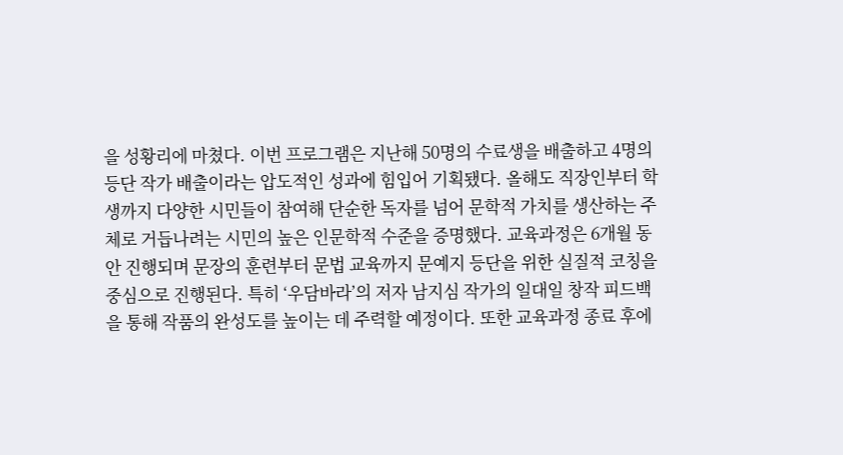을 성황리에 마쳤다. 이번 프로그램은 지난해 50명의 수료생을 배출하고 4명의 등단 작가 배출이라는 압도적인 성과에 힘입어 기획됐다. 올해도 직장인부터 학생까지 다양한 시민들이 참여해 단순한 독자를 넘어 문학적 가치를 생산하는 주체로 거듭나려는 시민의 높은 인문학적 수준을 증명했다. 교육과정은 6개월 동안 진행되며 문장의 훈련부터 문법 교육까지 문예지 등단을 위한 실질적 코칭을 중심으로 진행된다. 특히 ‘우담바라’의 저자 남지심 작가의 일대일 창작 피드백을 통해 작품의 완성도를 높이는 데 주력할 예정이다. 또한 교육과정 종료 후에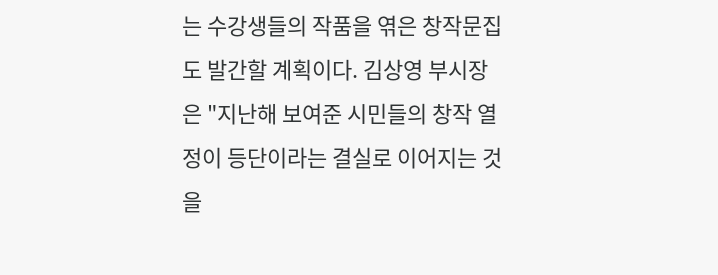는 수강생들의 작품을 엮은 창작문집도 발간할 계획이다. 김상영 부시장은 "지난해 보여준 시민들의 창작 열정이 등단이라는 결실로 이어지는 것을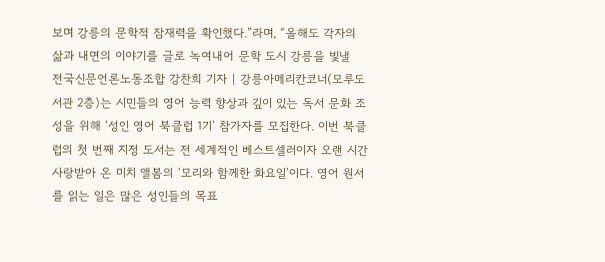보며 강릉의 문학적 잠재력을 확인했다.”라며, “올해도 각자의 삶과 내면의 이야기를 글로 녹여내어 문학 도시 강릉을 빛낼
전국신문언론노동조합 강찬희 기자 | 강릉아메리칸코너(모루도서관 2층)는 시민들의 영어 능력 향상과 깊이 있는 독서 문화 조성을 위해 ‘성인 영어 북클럽 1기’ 참가자를 모집한다. 이번 북클럽의 첫 번째 지정 도서는 전 세계적인 베스트셀러이자 오랜 시간 사랑받아 온 미치 앨봄의 ‘모리와 함께한 화요일’이다. 영어 원서를 읽는 일은 많은 성인들의 목표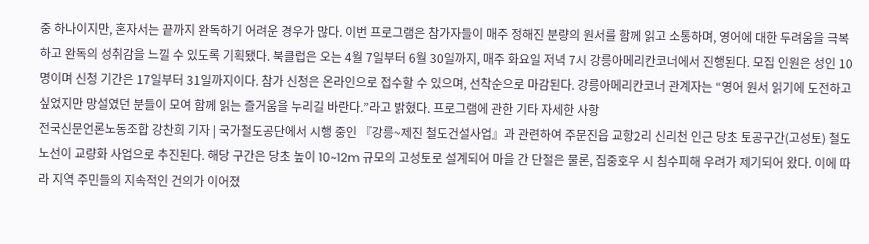중 하나이지만, 혼자서는 끝까지 완독하기 어려운 경우가 많다. 이번 프로그램은 참가자들이 매주 정해진 분량의 원서를 함께 읽고 소통하며, 영어에 대한 두려움을 극복하고 완독의 성취감을 느낄 수 있도록 기획됐다. 북클럽은 오는 4월 7일부터 6월 30일까지, 매주 화요일 저녁 7시 강릉아메리칸코너에서 진행된다. 모집 인원은 성인 10명이며 신청 기간은 17일부터 31일까지이다. 참가 신청은 온라인으로 접수할 수 있으며, 선착순으로 마감된다. 강릉아메리칸코너 관계자는 “영어 원서 읽기에 도전하고 싶었지만 망설였던 분들이 모여 함께 읽는 즐거움을 누리길 바란다.”라고 밝혔다. 프로그램에 관한 기타 자세한 사항
전국신문언론노동조합 강찬희 기자 | 국가철도공단에서 시행 중인 『강릉~제진 철도건설사업』과 관련하여 주문진읍 교항2리 신리천 인근 당초 토공구간(고성토) 철도노선이 교량화 사업으로 추진된다. 해당 구간은 당초 높이 10~12m 규모의 고성토로 설계되어 마을 간 단절은 물론, 집중호우 시 침수피해 우려가 제기되어 왔다. 이에 따라 지역 주민들의 지속적인 건의가 이어졌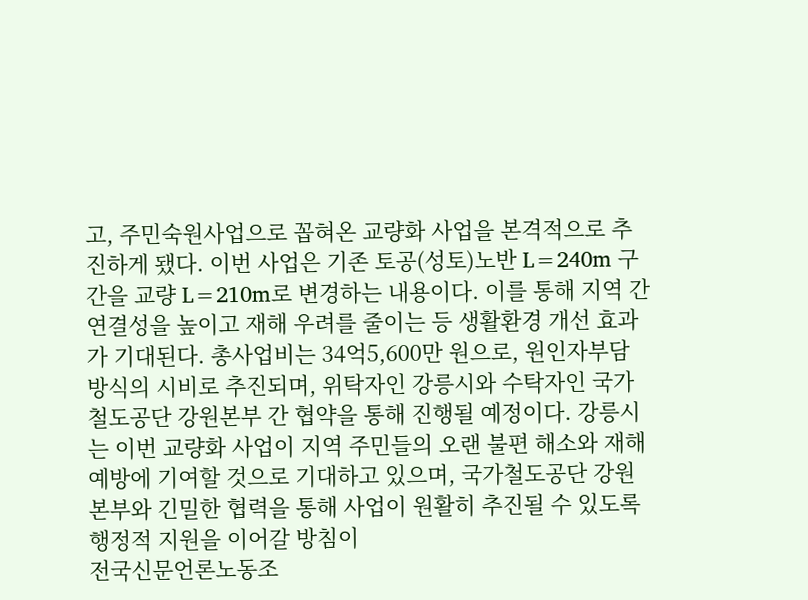고, 주민숙원사업으로 꼽혀온 교량화 사업을 본격적으로 추진하게 됐다. 이번 사업은 기존 토공(성토)노반 L=240m 구간을 교량 L=210m로 변경하는 내용이다. 이를 통해 지역 간 연결성을 높이고 재해 우려를 줄이는 등 생활환경 개선 효과가 기대된다. 총사업비는 34억5,600만 원으로, 원인자부담 방식의 시비로 추진되며, 위탁자인 강릉시와 수탁자인 국가철도공단 강원본부 간 협약을 통해 진행될 예정이다. 강릉시는 이번 교량화 사업이 지역 주민들의 오랜 불편 해소와 재해 예방에 기여할 것으로 기대하고 있으며, 국가철도공단 강원본부와 긴밀한 협력을 통해 사업이 원활히 추진될 수 있도록 행정적 지원을 이어갈 방침이
전국신문언론노동조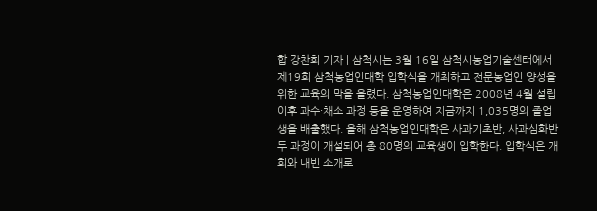합 강찬희 기자 | 삼척시는 3월 16일 삼척시농업기술센터에서 제19회 삼척농업인대학 입학식을 개최하고 전문농업인 양성을 위한 교육의 막을 올렸다. 삼척농업인대학은 2008년 4월 설립 이후 과수·채소 과정 등을 운영하여 지금까지 1,035명의 졸업생을 배출했다. 올해 삼척농업인대학은 사과기초반, 사과심화반 두 과정이 개설되어 총 80명의 교육생이 입학한다. 입학식은 개회와 내빈 소개로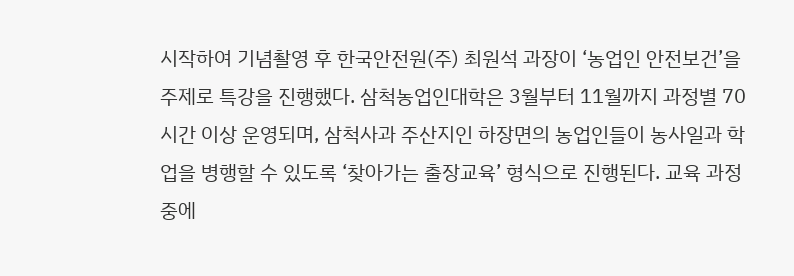시작하여 기념촬영 후 한국안전원(주) 최원석 과장이 ‘농업인 안전보건’을 주제로 특강을 진행했다. 삼척농업인대학은 3월부터 11월까지 과정별 70시간 이상 운영되며, 삼척사과 주산지인 하장면의 농업인들이 농사일과 학업을 병행할 수 있도록 ‘찾아가는 출장교육’ 형식으로 진행된다. 교육 과정 중에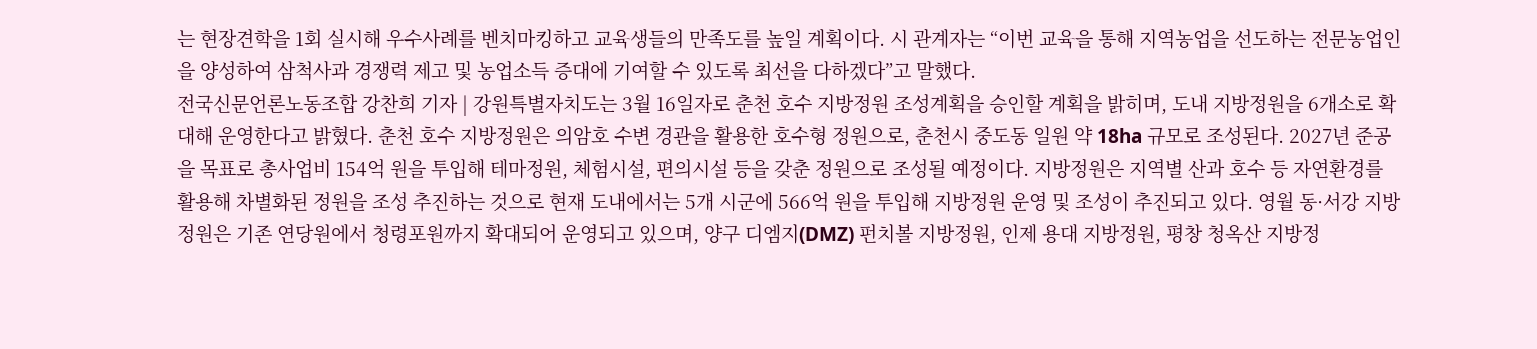는 현장견학을 1회 실시해 우수사례를 벤치마킹하고 교육생들의 만족도를 높일 계획이다. 시 관계자는 “이번 교육을 통해 지역농업을 선도하는 전문농업인을 양성하여 삼척사과 경쟁력 제고 및 농업소득 증대에 기여할 수 있도록 최선을 다하겠다”고 말했다.
전국신문언론노동조합 강찬희 기자 | 강원특별자치도는 3월 16일자로 춘천 호수 지방정원 조성계획을 승인할 계획을 밝히며, 도내 지방정원을 6개소로 확대해 운영한다고 밝혔다. 춘천 호수 지방정원은 의암호 수변 경관을 활용한 호수형 정원으로, 춘천시 중도동 일원 약 18ha 규모로 조성된다. 2027년 준공을 목표로 총사업비 154억 원을 투입해 테마정원, 체험시설, 편의시설 등을 갖춘 정원으로 조성될 예정이다. 지방정원은 지역별 산과 호수 등 자연환경를 활용해 차별화된 정원을 조성 추진하는 것으로 현재 도내에서는 5개 시군에 566억 원을 투입해 지방정원 운영 및 조성이 추진되고 있다. 영월 동·서강 지방정원은 기존 연당원에서 청령포원까지 확대되어 운영되고 있으며, 양구 디엠지(DMZ) 펀치볼 지방정원, 인제 용대 지방정원, 평창 청옥산 지방정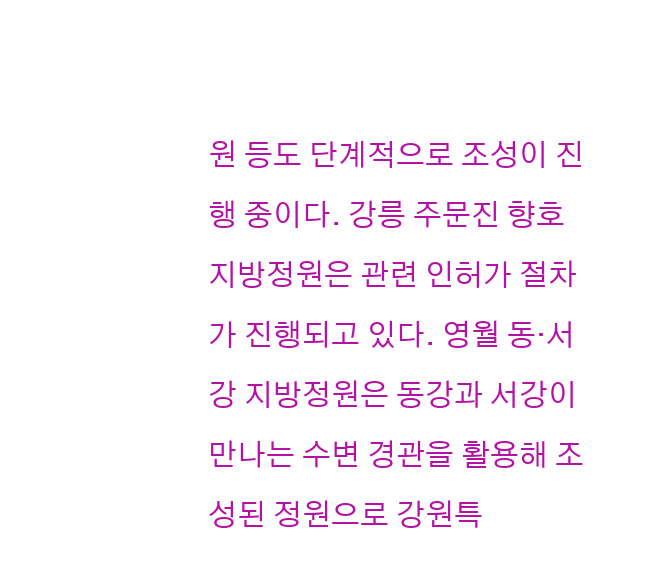원 등도 단계적으로 조성이 진행 중이다. 강릉 주문진 향호 지방정원은 관련 인허가 절차가 진행되고 있다. 영월 동·서강 지방정원은 동강과 서강이 만나는 수변 경관을 활용해 조성된 정원으로 강원특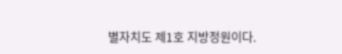별자치도 제1호 지방정원이다.